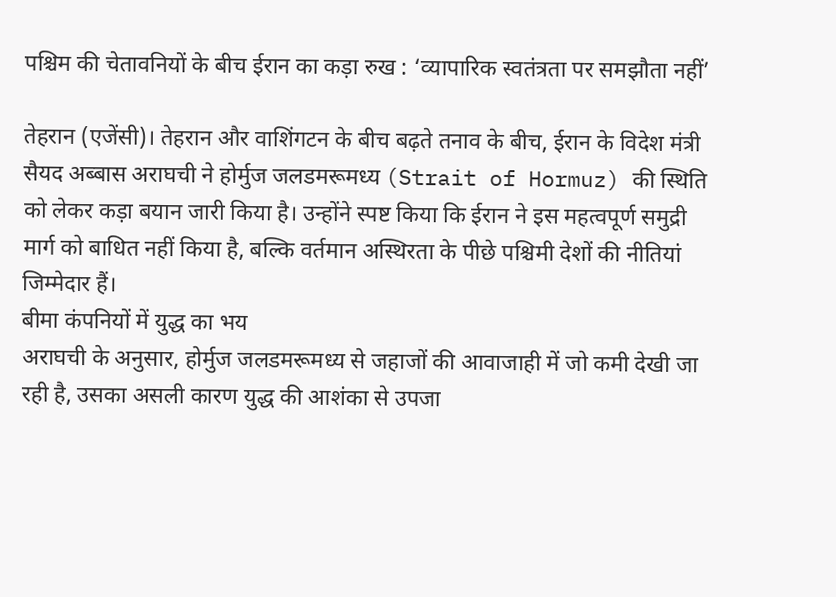पश्चिम की चेतावनियों के बीच ईरान का कड़ा रुख : ‘व्यापारिक स्वतंत्रता पर समझौता नहीं’

तेहरान (एजेंसी)। तेहरान और वाशिंगटन के बीच बढ़ते तनाव के बीच, ईरान के विदेश मंत्री सैयद अब्बास अराघची ने होर्मुज जलडमरूमध्य (Strait of Hormuz) की स्थिति को लेकर कड़ा बयान जारी किया है। उन्होंने स्पष्ट किया कि ईरान ने इस महत्वपूर्ण समुद्री मार्ग को बाधित नहीं किया है, बल्कि वर्तमान अस्थिरता के पीछे पश्चिमी देशों की नीतियां जिम्मेदार हैं।
बीमा कंपनियों में युद्ध का भय
अराघची के अनुसार, होर्मुज जलडमरूमध्य से जहाजों की आवाजाही में जो कमी देखी जा रही है, उसका असली कारण युद्ध की आशंका से उपजा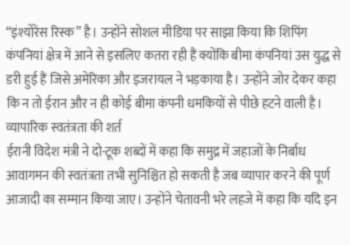“इंश्योरेंस रिस्क” है। उन्होंने सोशल मीडिया पर साझा किया कि शिपिंग कंपनियां क्षेत्र में आने से इसलिए कतरा रही हैं क्योंकि बीमा कंपनियां उस युद्ध से डरी हुई हैं जिसे अमेरिका और इजरायल ने भड़काया है। उन्होंने जोर देकर कहा कि न तो ईरान और न ही कोई बीमा कंपनी धमकियों से पीछे हटने वाली है।
व्यापारिक स्वतंत्रता की शर्त
ईरानी विदेश मंत्री ने दो-टूक शब्दों में कहा कि समुद्र में जहाजों के निर्बाध आवागमन की स्वतंत्रता तभी सुनिश्चित हो सकती है जब व्यापार करने की पूर्ण आजादी का सम्मान किया जाए। उन्होंने चेतावनी भरे लहजे में कहा कि यदि इन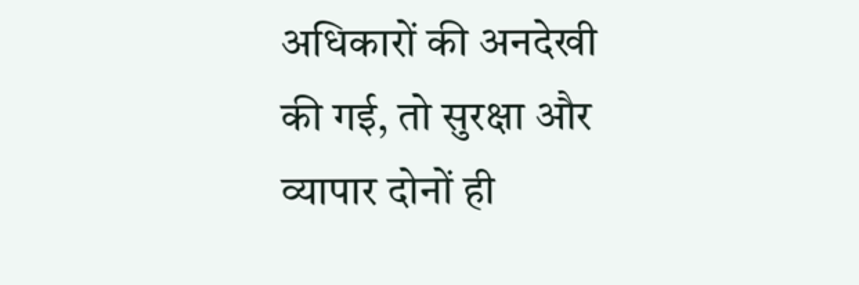अधिकारों की अनदेखी की गई, तो सुरक्षा और व्यापार दोनों ही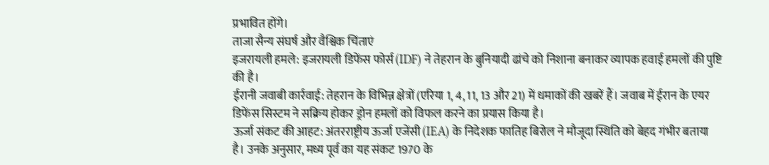प्रभावित होंगे।
ताजा सैन्य संघर्ष और वैश्विक चिंताएं
इजरायली हमले: इजरायली डिफेंस फोर्स (IDF) ने तेहरान के बुनियादी ढांचे को निशाना बनाकर व्यापक हवाई हमलों की पुष्टि की है।
ईरानी जवाबी कार्रवाई: तेहरान के विभिन्न क्षेत्रों (एरिया 1, 4, 11, 13 और 21) में धमाकों की खबरें हैं। जवाब में ईरान के एयर डिफेंस सिस्टम ने सक्रिय होकर ड्रोन हमलों को विफल करने का प्रयास किया है।
ऊर्जा संकट की आहट: अंतरराष्ट्रीय ऊर्जा एजेंसी (IEA) के निदेशक फातिह बिरोल ने मौजूदा स्थिति को बेहद गंभीर बताया है। उनके अनुसार, मध्य पूर्व का यह संकट 1970 के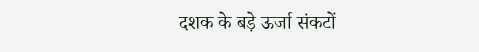दशक के बड़े ऊर्जा संकटों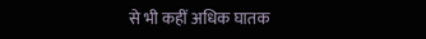से भी कहीं अधिक घातक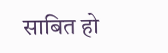साबित हो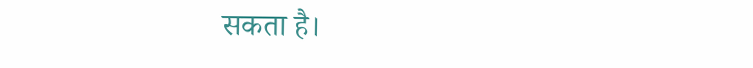सकता है।